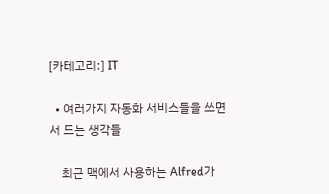[카테고리:] IT

  • 여러가지 자동화 서비스들을 쓰면서 드는 생각들

    최근 맥에서 사용하는 Alfred가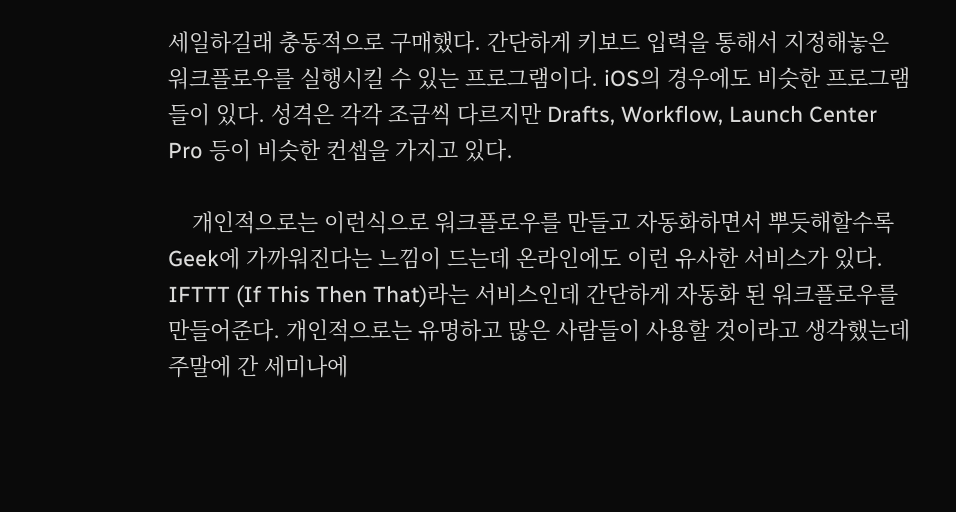세일하길래 충동적으로 구매했다. 간단하게 키보드 입력을 통해서 지정해놓은 워크플로우를 실행시킬 수 있는 프로그램이다. iOS의 경우에도 비슷한 프로그램들이 있다. 성격은 각각 조금씩 다르지만 Drafts, Workflow, Launch Center Pro 등이 비슷한 컨셉을 가지고 있다.

    개인적으로는 이런식으로 워크플로우를 만들고 자동화하면서 뿌듯해할수록 Geek에 가까워진다는 느낌이 드는데 온라인에도 이런 유사한 서비스가 있다. IFTTT (If This Then That)라는 서비스인데 간단하게 자동화 된 워크플로우를 만들어준다. 개인적으로는 유명하고 많은 사람들이 사용할 것이라고 생각했는데 주말에 간 세미나에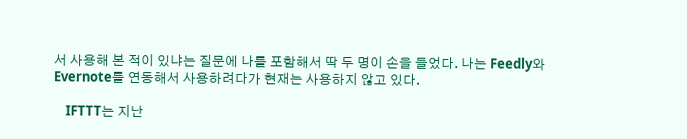서 사용해 본 적이 있냐는 질문에 나를 포함해서 딱 두 명이 손을 들었다. 나는 Feedly와 Evernote를 연동해서 사용하려다가 현재는 사용하지 않고 있다.

    IFTTT는 지난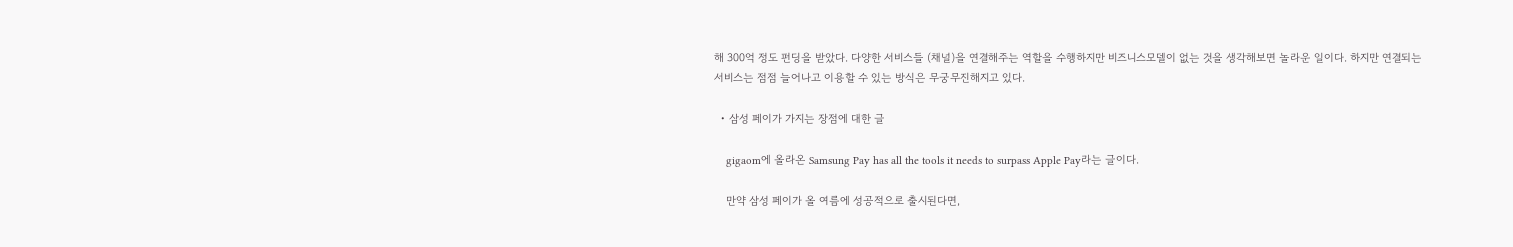해 300억 정도 펀딩을 받았다. 다양한 서비스들 (채널)을 연결해주는 역할을 수행하지만 비즈니스모델이 없는 것을 생각해보면 놀라운 일이다. 하지만 연결되는 서비스는 점점 늘어나고 이용할 수 있는 방식은 무궁무진해지고 있다.

  • 삼성 페이가 가지는 장점에 대한 글

    gigaom에 올라온 Samsung Pay has all the tools it needs to surpass Apple Pay라는 글이다.

    만약 삼성 페이가 올 여름에 성공적으로 출시된다면,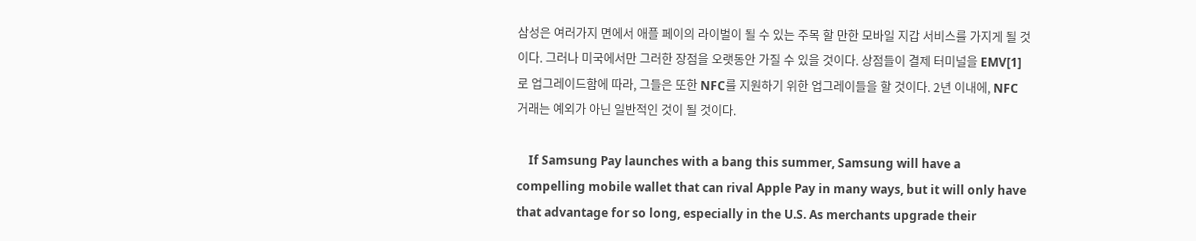삼성은 여러가지 면에서 애플 페이의 라이벌이 될 수 있는 주목 할 만한 모바일 지갑 서비스를 가지게 될 것이다. 그러나 미국에서만 그러한 장점을 오랫동안 가질 수 있을 것이다. 상점들이 결제 터미널을 EMV[1]로 업그레이드함에 따라, 그들은 또한 NFC를 지원하기 위한 업그레이들을 할 것이다. 2년 이내에, NFC 거래는 예외가 아닌 일반적인 것이 될 것이다.

    If Samsung Pay launches with a bang this summer, Samsung will have a compelling mobile wallet that can rival Apple Pay in many ways, but it will only have that advantage for so long, especially in the U.S. As merchants upgrade their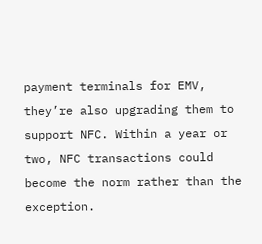payment terminals for EMV, they’re also upgrading them to support NFC. Within a year or two, NFC transactions could become the norm rather than the exception.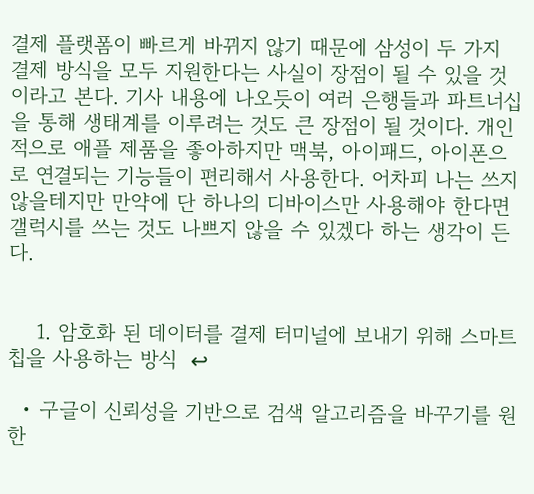결제 플랫폼이 빠르게 바뀌지 않기 때문에 삼성이 두 가지 결제 방식을 모두 지원한다는 사실이 장점이 될 수 있을 것이라고 본다. 기사 내용에 나오듯이 여러 은행들과 파트너십을 통해 생태계를 이루려는 것도 큰 장점이 될 것이다. 개인적으로 애플 제품을 좋아하지만 맥북, 아이패드, 아이폰으로 연결되는 기능들이 편리해서 사용한다. 어차피 나는 쓰지 않을테지만 만약에 단 하나의 디바이스만 사용해야 한다면 갤럭시를 쓰는 것도 나쁘지 않을 수 있겠다 하는 생각이 든다.


    1. 암호화 된 데이터를 결제 터미널에 보내기 위해 스마트칩을 사용하는 방식  ↩

  • 구글이 신뢰성을 기반으로 검색 알고리즘을 바꾸기를 원한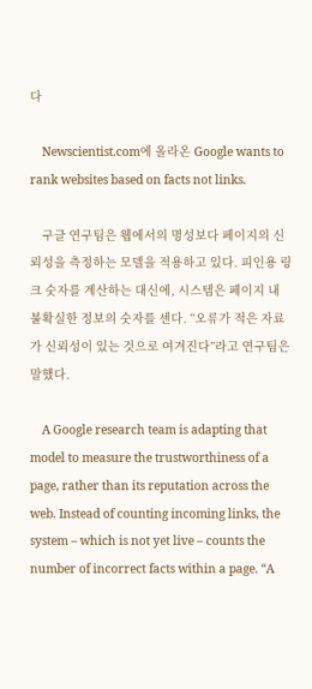다

    Newscientist.com에 올라온 Google wants to rank websites based on facts not links.

    구글 연구팀은 웹에서의 명성보다 페이지의 신뢰성을 측정하는 모델을 적용하고 있다. 피인용 링크 숫자를 계산하는 대신에, 시스템은 페이지 내 불확실한 정보의 숫자를 센다. “오류가 적은 자료가 신뢰성이 있는 것으로 여겨진다”라고 연구팀은 말했다.

    A Google research team is adapting that model to measure the trustworthiness of a page, rather than its reputation across the web. Instead of counting incoming links, the system – which is not yet live – counts the number of incorrect facts within a page. “A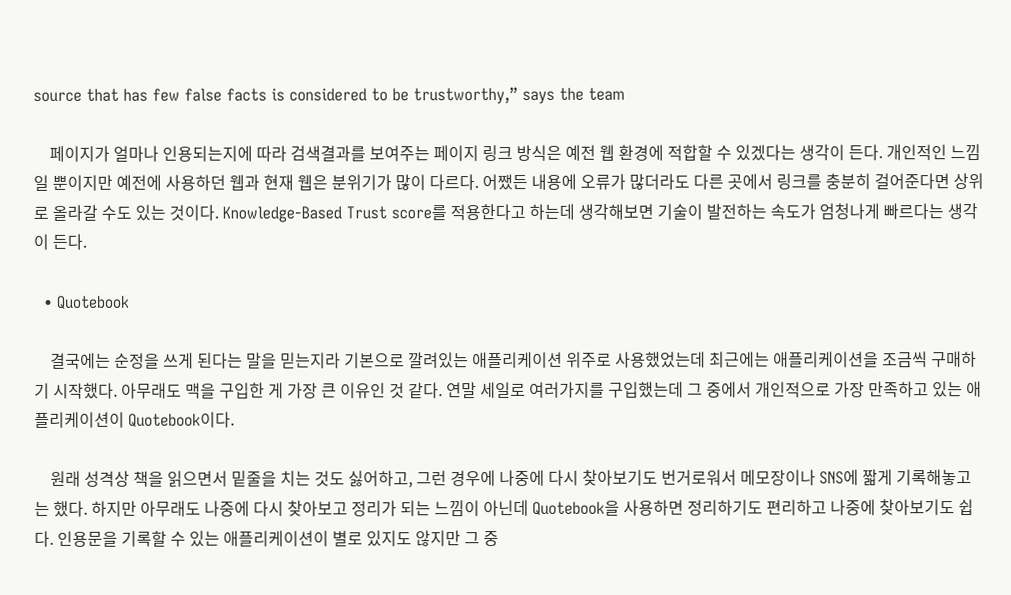source that has few false facts is considered to be trustworthy,” says the team

    페이지가 얼마나 인용되는지에 따라 검색결과를 보여주는 페이지 링크 방식은 예전 웹 환경에 적합할 수 있겠다는 생각이 든다. 개인적인 느낌일 뿐이지만 예전에 사용하던 웹과 현재 웹은 분위기가 많이 다르다. 어쨌든 내용에 오류가 많더라도 다른 곳에서 링크를 충분히 걸어준다면 상위로 올라갈 수도 있는 것이다. Knowledge-Based Trust score를 적용한다고 하는데 생각해보면 기술이 발전하는 속도가 엄청나게 빠르다는 생각이 든다.

  • Quotebook

    결국에는 순정을 쓰게 된다는 말을 믿는지라 기본으로 깔려있는 애플리케이션 위주로 사용했었는데 최근에는 애플리케이션을 조금씩 구매하기 시작했다. 아무래도 맥을 구입한 게 가장 큰 이유인 것 같다. 연말 세일로 여러가지를 구입했는데 그 중에서 개인적으로 가장 만족하고 있는 애플리케이션이 Quotebook이다.

    원래 성격상 책을 읽으면서 밑줄을 치는 것도 싫어하고, 그런 경우에 나중에 다시 찾아보기도 번거로워서 메모장이나 SNS에 짧게 기록해놓고는 했다. 하지만 아무래도 나중에 다시 찾아보고 정리가 되는 느낌이 아닌데 Quotebook을 사용하면 정리하기도 편리하고 나중에 찾아보기도 쉽다. 인용문을 기록할 수 있는 애플리케이션이 별로 있지도 않지만 그 중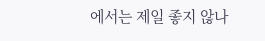에서는 제일 좋지 않나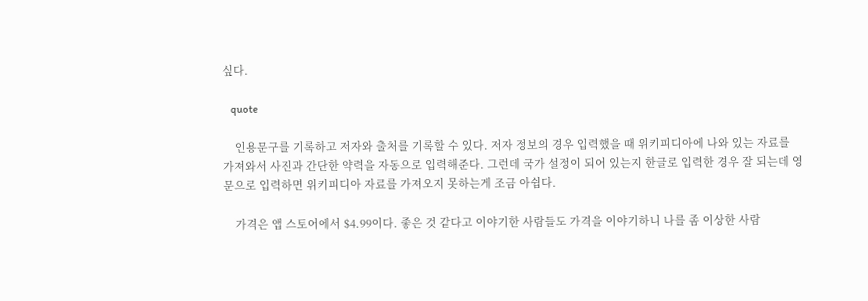싶다.

    quote

    인용문구를 기록하고 저자와 출처를 기록할 수 있다. 저자 정보의 경우 입력했을 때 위키피디아에 나와 있는 자료를 가져와서 사진과 간단한 약력을 자동으로 입력해준다. 그런데 국가 설정이 되어 있는지 한글로 입력한 경우 잘 되는데 영문으로 입력하면 위키피디아 자료를 가져오지 못하는게 조금 아쉽다.

    가격은 앱 스토어에서 $4.99이다. 좋은 것 같다고 이야기한 사람들도 가격을 이야기하니 나를 좀 이상한 사람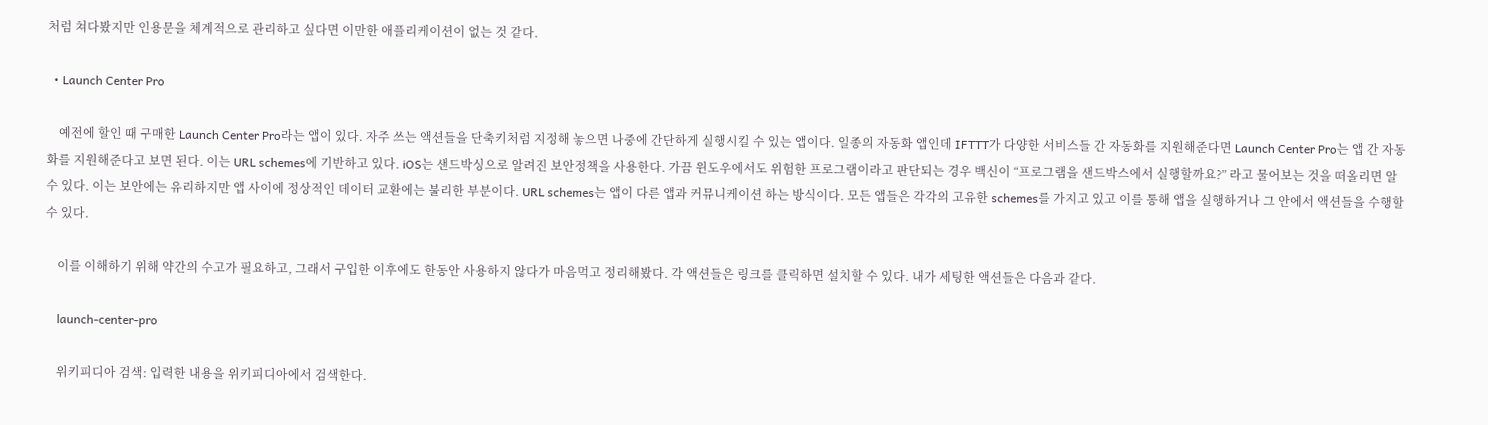처럼 쳐다봤지만 인용문을 체계적으로 관리하고 싶다면 이만한 애플리케이션이 없는 것 같다.

  • Launch Center Pro

    예전에 할인 때 구매한 Launch Center Pro라는 앱이 있다. 자주 쓰는 액션들을 단축키처럼 지정해 놓으면 나중에 간단하게 실행시킬 수 있는 앱이다. 일종의 자동화 앱인데 IFTTT가 다양한 서비스들 간 자동화를 지원해준다면 Launch Center Pro는 앱 간 자동화를 지원해준다고 보면 된다. 이는 URL schemes에 기반하고 있다. iOS는 샌드박싱으로 알려진 보안정책을 사용한다. 가끔 윈도우에서도 위험한 프로그램이라고 판단되는 경우 백신이 “프로그램을 샌드박스에서 실행할까요?” 라고 물어보는 것을 떠올리면 알 수 있다. 이는 보안에는 유리하지만 앱 사이에 정상적인 데이터 교환에는 불리한 부분이다. URL schemes는 앱이 다른 앱과 커뮤니케이션 하는 방식이다. 모든 앱들은 각각의 고유한 schemes를 가지고 있고 이를 통해 앱을 실행하거나 그 안에서 액션들을 수행할 수 있다.

    이를 이해하기 위해 약간의 수고가 필요하고, 그래서 구입한 이후에도 한동안 사용하지 않다가 마음먹고 정리해봤다. 각 액션들은 링크를 클릭하면 설치할 수 있다. 내가 세팅한 액션들은 다음과 같다.

    launch-center-pro

    위키피디아 검색: 입력한 내용을 위키피디아에서 검색한다.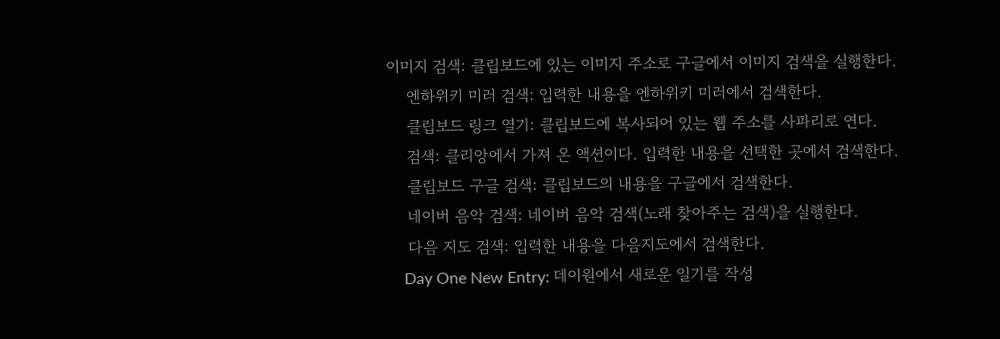이미지 검색: 클립보드에 있는 이미지 주소로 구글에서 이미지 검색을 실행한다.
    엔하위키 미러 검색: 입력한 내용을 엔하위키 미러에서 검색한다.
    클립보드 링크 열기: 클립보드에 복사되어 있는 웹 주소를 사파리로 연다.
    검색: 클리앙에서 가져 온 액션이다. 입력한 내용을 선택한 곳에서 검색한다.
    클립보드 구글 검색: 클립보드의 내용을 구글에서 검색한다.
    네이버 음악 검색: 네이버 음악 검색(노래 찾아주는 검색)을 실행한다.
    다음 지도 검색: 입력한 내용을 다음지도에서 검색한다.
    Day One New Entry: 데이원에서 새로운 일기를 작성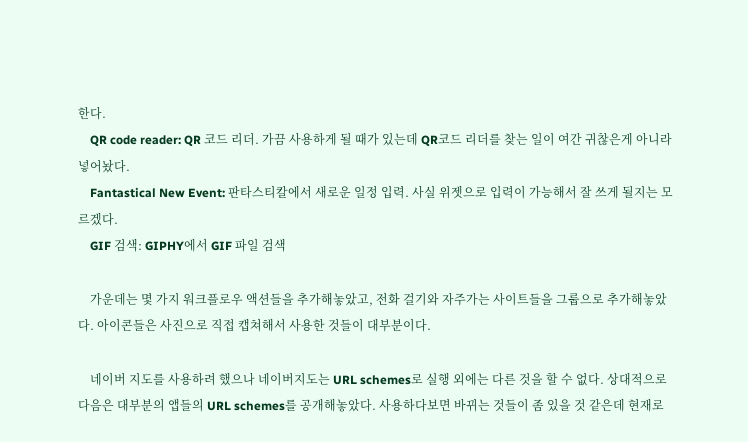한다.
    QR code reader: QR 코드 리더. 가끔 사용하게 될 때가 있는데 QR코드 리더를 찾는 일이 여간 귀찮은게 아니라 넣어놨다.
    Fantastical New Event: 판타스티칼에서 새로운 일정 입력. 사실 위젯으로 입력이 가능해서 잘 쓰게 될지는 모르겠다.
    GIF 검색: GIPHY에서 GIF 파일 검색

    가운데는 몇 가지 워크플로우 액션들을 추가해놓았고, 전화 걸기와 자주가는 사이트들을 그룹으로 추가해놓았다. 아이콘들은 사진으로 직접 캡쳐해서 사용한 것들이 대부분이다.

    네이버 지도를 사용하려 했으나 네이버지도는 URL schemes로 실행 외에는 다른 것을 할 수 없다. 상대적으로 다음은 대부분의 앱들의 URL schemes를 공개해놓았다. 사용하다보면 바뀌는 것들이 좀 있을 것 같은데 현재로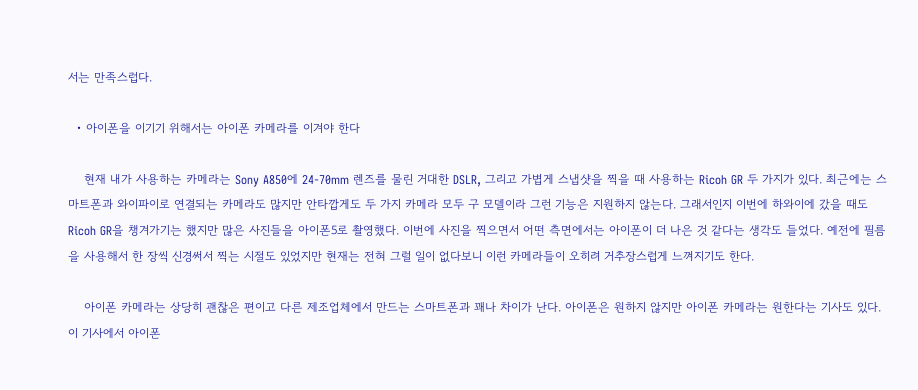서는 만족스럽다.

  • 아이폰을 이기기 위해서는 아이폰 카메라를 이겨야 한다

    현재 내가 사용하는 카메라는 Sony A850에 24-70mm 렌즈를 물린 거대한 DSLR, 그리고 가볍게 스냅샷을 찍을 때 사용하는 Ricoh GR 두 가지가 있다. 최근에는 스마트폰과 와이파이로 연결되는 카메라도 많지만 안타깝게도 두 가지 카메라 모두 구 모델이라 그런 기능은 지원하지 않는다. 그래서인지 이번에 하와이에 갔을 때도 Ricoh GR을 챙겨가기는 했지만 많은 사진들을 아이폰5로 촬영했다. 이번에 사진을 찍으면서 어떤 측면에서는 아이폰이 더 나은 것 같다는 생각도 들었다. 예전에 필름을 사용해서 한 장씩 신경써서 찍는 시절도 있었지만 현재는 전혀 그럴 일이 없다보니 이런 카메라들이 오히려 거추장스럽게 느껴지기도 한다.

    아이폰 카메라는 상당히 괜찮은 편이고 다른 제조업체에서 만드는 스마트폰과 꽤나 차이가 난다. 아이폰은 원하지 않지만 아이폰 카메라는 원한다는 기사도 있다. 이 기사에서 아이폰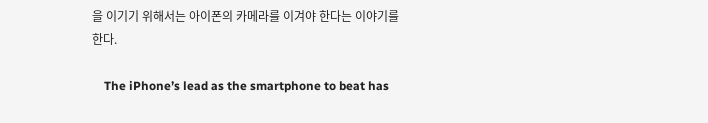을 이기기 위해서는 아이폰의 카메라를 이겨야 한다는 이야기를 한다.

    The iPhone’s lead as the smartphone to beat has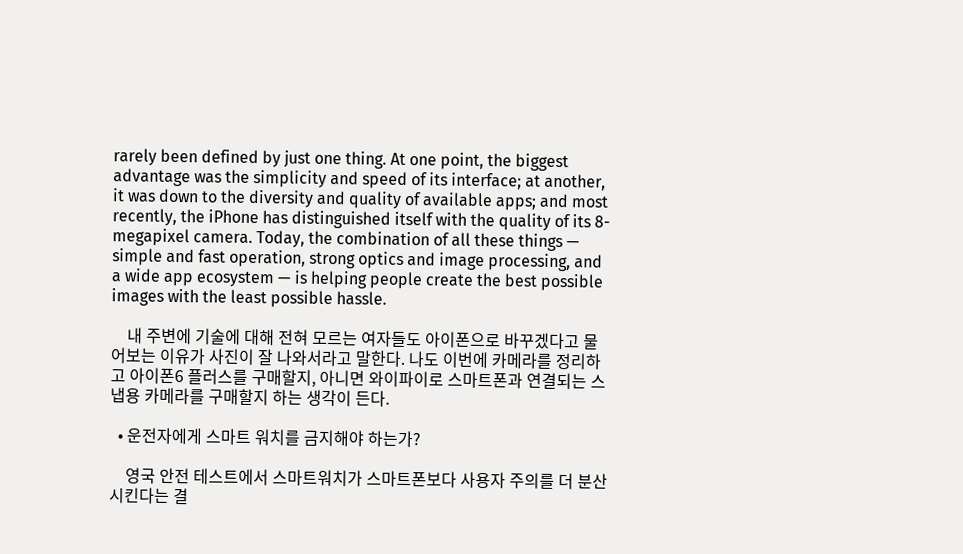rarely been defined by just one thing. At one point, the biggest advantage was the simplicity and speed of its interface; at another, it was down to the diversity and quality of available apps; and most recently, the iPhone has distinguished itself with the quality of its 8-megapixel camera. Today, the combination of all these things — simple and fast operation, strong optics and image processing, and a wide app ecosystem — is helping people create the best possible images with the least possible hassle.

    내 주변에 기술에 대해 전혀 모르는 여자들도 아이폰으로 바꾸겠다고 물어보는 이유가 사진이 잘 나와서라고 말한다. 나도 이번에 카메라를 정리하고 아이폰6 플러스를 구매할지, 아니면 와이파이로 스마트폰과 연결되는 스냅용 카메라를 구매할지 하는 생각이 든다.

  • 운전자에게 스마트 워치를 금지해야 하는가?

    영국 안전 테스트에서 스마트워치가 스마트폰보다 사용자 주의를 더 분산시킨다는 결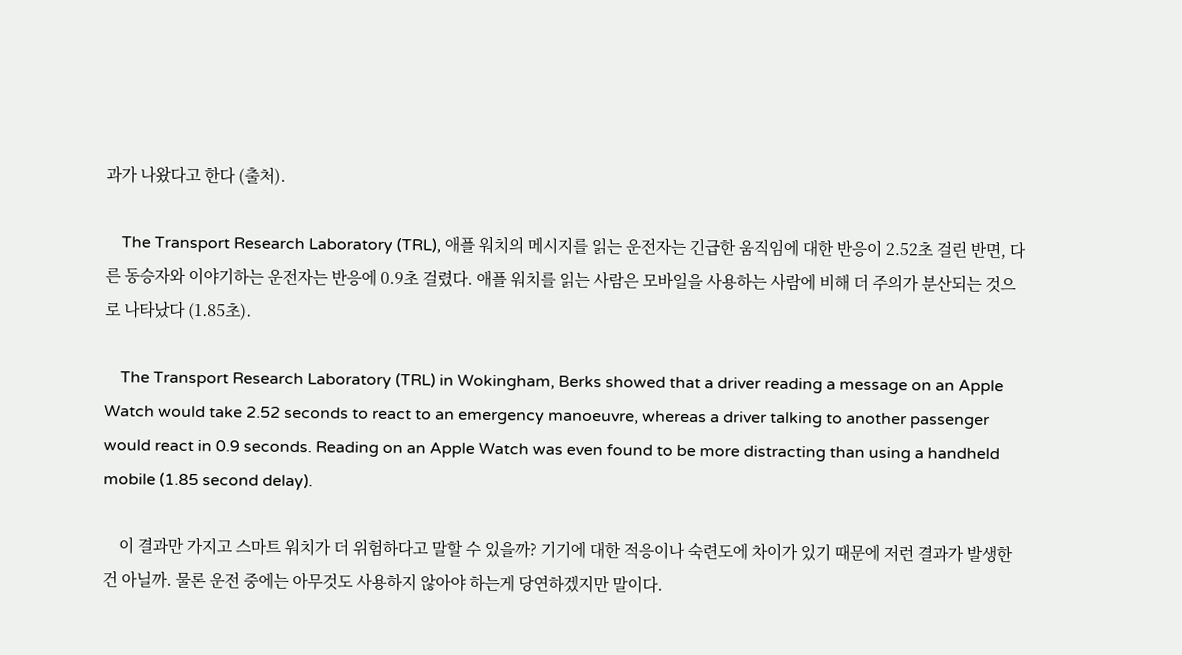과가 나왔다고 한다 (출처).

    The Transport Research Laboratory (TRL), 애플 워치의 메시지를 읽는 운전자는 긴급한 움직임에 대한 반응이 2.52초 걸린 반면, 다른 동승자와 이야기하는 운전자는 반응에 0.9초 걸렸다. 애플 워치를 읽는 사람은 모바일을 사용하는 사람에 비해 더 주의가 분산되는 것으로 나타났다 (1.85초).

    The Transport Research Laboratory (TRL) in Wokingham, Berks showed that a driver reading a message on an Apple Watch would take 2.52 seconds to react to an emergency manoeuvre, whereas a driver talking to another passenger would react in 0.9 seconds. Reading on an Apple Watch was even found to be more distracting than using a handheld mobile (1.85 second delay).

    이 결과만 가지고 스마트 워치가 더 위험하다고 말할 수 있을까? 기기에 대한 적응이나 숙련도에 차이가 있기 때문에 저런 결과가 발생한 건 아닐까. 물론 운전 중에는 아무것도 사용하지 않아야 하는게 당연하겠지만 말이다.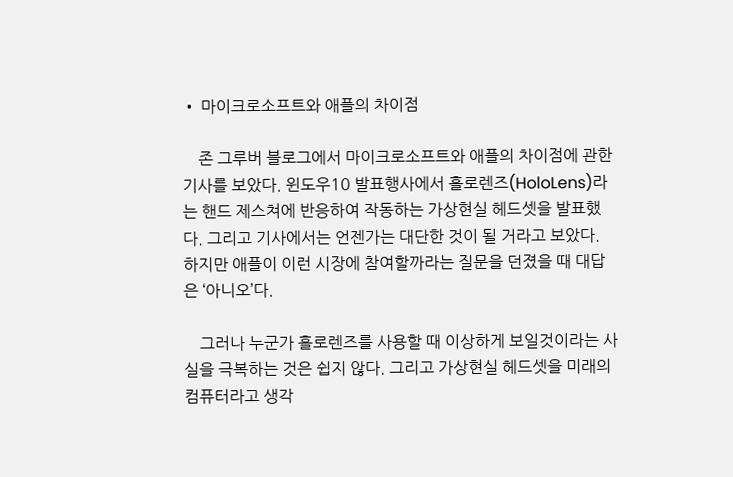• 마이크로소프트와 애플의 차이점

    존 그루버 블로그에서 마이크로소프트와 애플의 차이점에 관한 기사를 보았다. 윈도우10 발표행사에서 홀로렌즈(HoloLens)라는 핸드 제스쳐에 반응하여 작동하는 가상현실 헤드셋을 발표했다. 그리고 기사에서는 언젠가는 대단한 것이 될 거라고 보았다. 하지만 애플이 이런 시장에 참여할까라는 질문을 던졌을 때 대답은 ‘아니오’다.

    그러나 누군가 홀로렌즈를 사용할 때 이상하게 보일것이라는 사실을 극복하는 것은 쉽지 않다. 그리고 가상현실 헤드셋을 미래의 컴퓨터라고 생각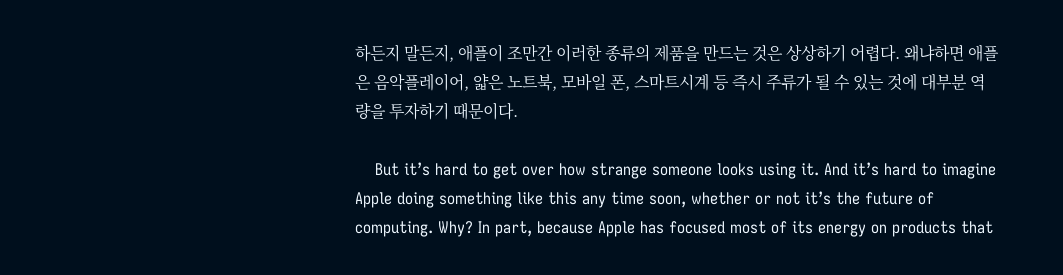하든지 말든지, 애플이 조만간 이러한 종류의 제품을 만드는 것은 상상하기 어렵다. 왜냐하면 애플은 음악플레이어, 얇은 노트북, 모바일 폰, 스마트시계 등 즉시 주류가 될 수 있는 것에 대부분 역량을 투자하기 때문이다.

    But it’s hard to get over how strange someone looks using it. And it’s hard to imagine Apple doing something like this any time soon, whether or not it’s the future of computing. Why? In part, because Apple has focused most of its energy on products that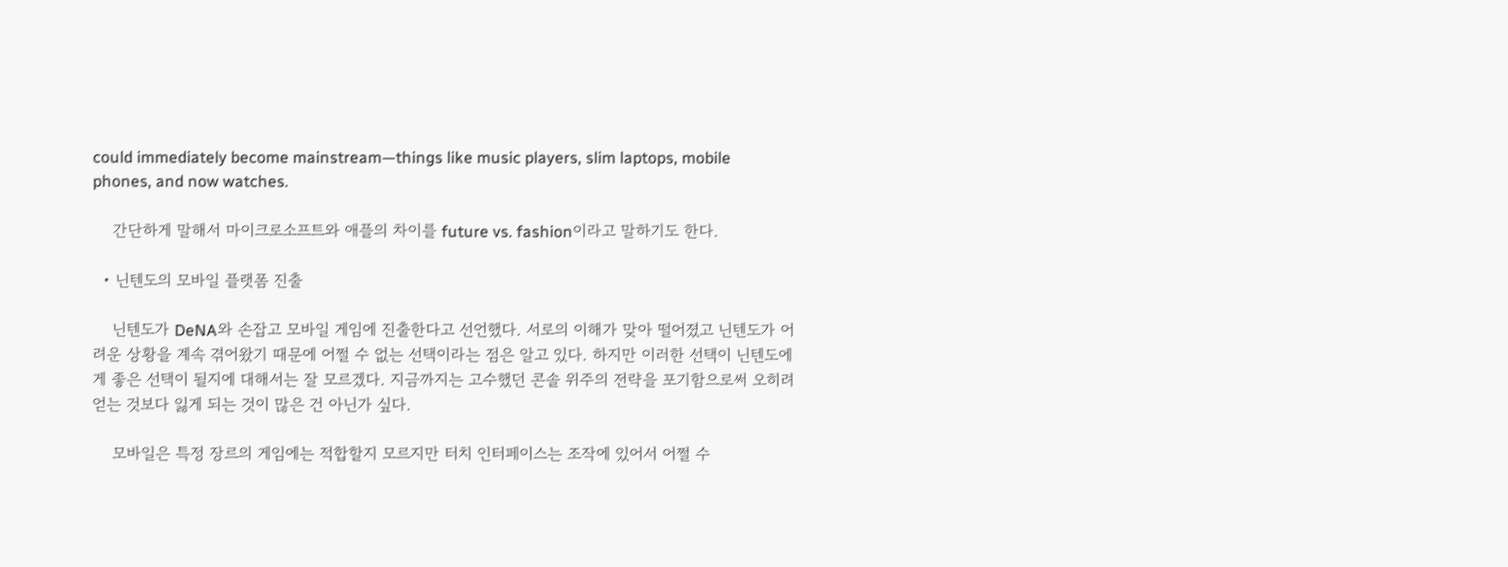could immediately become mainstream—things like music players, slim laptops, mobile phones, and now watches.

    간단하게 말해서 마이크로소프트와 애플의 차이를 future vs. fashion이라고 말하기도 한다.

  • 닌텐도의 모바일 플랫폼 진출

    닌텐도가 DeNA와 손잡고 모바일 게임에 진출한다고 선언했다. 서로의 이해가 맞아 떨어졌고 닌텐도가 어려운 상황을 계속 겪어왔기 때문에 어쩔 수 없는 선택이라는 점은 알고 있다. 하지만 이러한 선택이 닌텐도에게 좋은 선택이 될지에 대해서는 잘 모르겠다. 지금까지는 고수했던 콘솔 위주의 전략을 포기함으로써 오히려 얻는 것보다 잃게 되는 것이 많은 건 아닌가 싶다.

    모바일은 특정 장르의 게임에는 적합할지 모르지만 터치 인터페이스는 조작에 있어서 어쩔 수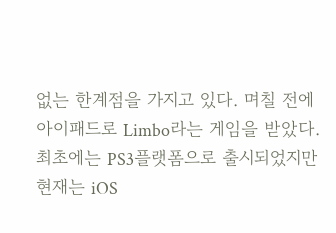없는 한계점을 가지고 있다. 며칠 전에 아이패드로 Limbo라는 게임을 받았다. 최초에는 PS3플랫폼으로 출시되었지만 현재는 iOS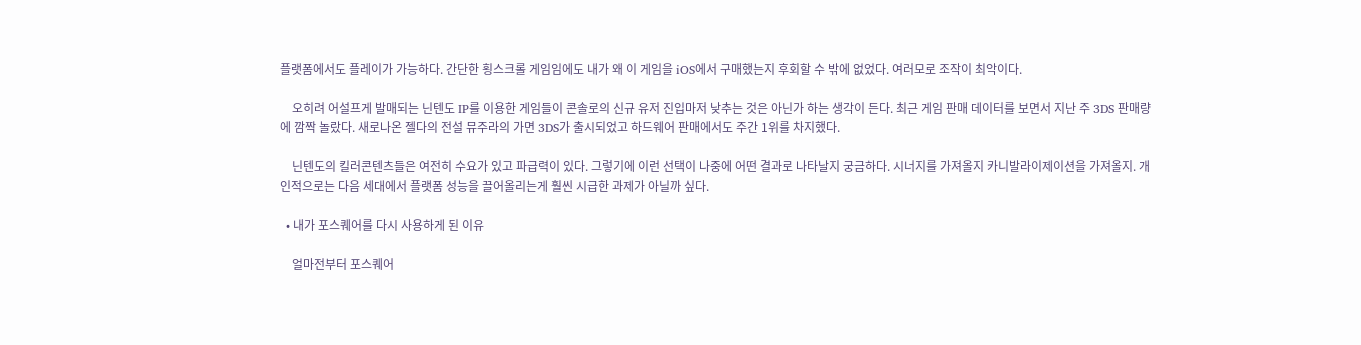플랫폼에서도 플레이가 가능하다. 간단한 횡스크롤 게임임에도 내가 왜 이 게임을 iOS에서 구매했는지 후회할 수 밖에 없었다. 여러모로 조작이 최악이다.

    오히려 어설프게 발매되는 닌텐도 IP를 이용한 게임들이 콘솔로의 신규 유저 진입마저 낮추는 것은 아닌가 하는 생각이 든다. 최근 게임 판매 데이터를 보면서 지난 주 3DS 판매량에 깜짝 놀랐다. 새로나온 젤다의 전설 뮤주라의 가면 3DS가 출시되었고 하드웨어 판매에서도 주간 1위를 차지했다.

    닌텐도의 킬러콘텐츠들은 여전히 수요가 있고 파급력이 있다. 그렇기에 이런 선택이 나중에 어떤 결과로 나타날지 궁금하다. 시너지를 가져올지 카니발라이제이션을 가져올지. 개인적으로는 다음 세대에서 플랫폼 성능을 끌어올리는게 훨씬 시급한 과제가 아닐까 싶다.

  • 내가 포스퀘어를 다시 사용하게 된 이유

    얼마전부터 포스퀘어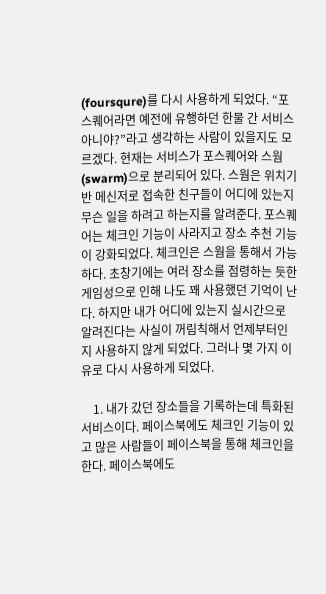(foursqure)를 다시 사용하게 되었다. “포스퀘어라면 예전에 유행하던 한물 간 서비스 아니야?”라고 생각하는 사람이 있을지도 모르겠다. 현재는 서비스가 포스퀘어와 스웜(swarm)으로 분리되어 있다. 스웜은 위치기반 메신저로 접속한 친구들이 어디에 있는지 무슨 일을 하려고 하는지를 알려준다. 포스퀘어는 체크인 기능이 사라지고 장소 추천 기능이 강화되었다. 체크인은 스웜을 통해서 가능하다. 초창기에는 여러 장소를 점령하는 듯한 게임성으로 인해 나도 꽤 사용했던 기억이 난다. 하지만 내가 어디에 있는지 실시간으로 알려진다는 사실이 꺼림칙해서 언제부터인지 사용하지 않게 되었다. 그러나 몇 가지 이유로 다시 사용하게 되었다.

    1. 내가 갔던 장소들을 기록하는데 특화된 서비스이다. 페이스북에도 체크인 기능이 있고 많은 사람들이 페이스북을 통해 체크인을 한다. 페이스북에도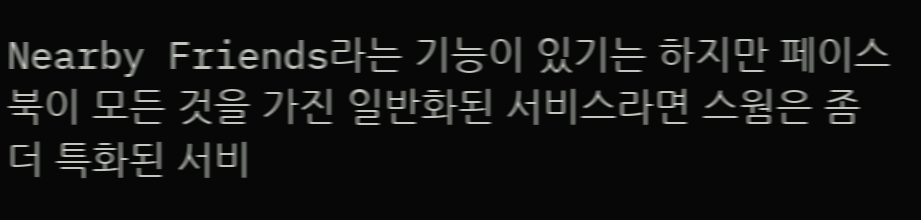Nearby Friends라는 기능이 있기는 하지만 페이스북이 모든 것을 가진 일반화된 서비스라면 스웜은 좀 더 특화된 서비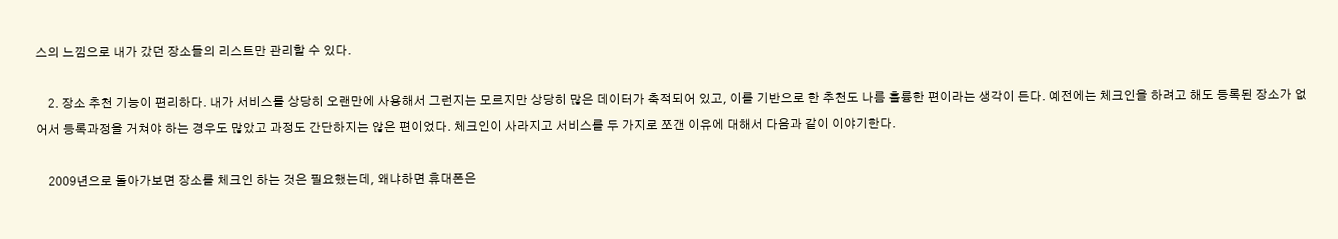스의 느낌으로 내가 갔던 장소들의 리스트만 관리할 수 있다.

    2. 장소 추천 기능이 편리하다. 내가 서비스를 상당히 오랜만에 사용해서 그런지는 모르지만 상당히 많은 데이터가 축적되어 있고, 이를 기반으로 한 추천도 나름 훌륭한 편이라는 생각이 든다. 예전에는 체크인을 하려고 해도 등록된 장소가 없어서 등록과정을 거쳐야 하는 경우도 많았고 과정도 간단하지는 않은 편이었다. 체크인이 사라지고 서비스를 두 가지로 쪼갠 이유에 대해서 다음과 같이 이야기한다.

    2009년으로 돌아가보면 장소를 체크인 하는 것은 필요했는데, 왜냐하면 휴대폰은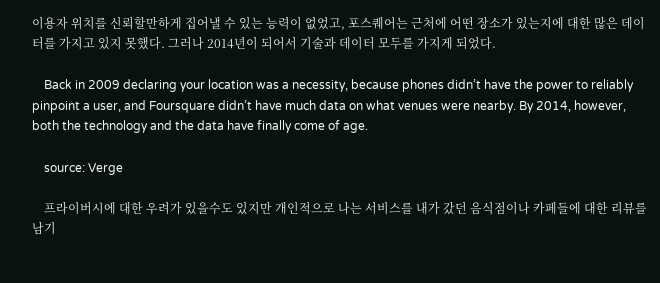이용자 위치를 신뢰할만하게 집어낼 수 있는 능력이 없었고, 포스퀘어는 근처에 어떤 장소가 있는지에 대한 많은 데이터를 가지고 있지 못했다. 그러나 2014년이 되어서 기술과 데이터 모두를 가지게 되었다.

    Back in 2009 declaring your location was a necessity, because phones didn’t have the power to reliably pinpoint a user, and Foursquare didn’t have much data on what venues were nearby. By 2014, however, both the technology and the data have finally come of age.

    source: Verge

    프라이버시에 대한 우려가 있을수도 있지만 개인적으로 나는 서비스를 내가 갔던 음식점이나 카페들에 대한 리뷰를 남기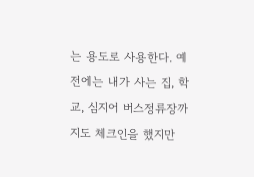는 용도로 사용한다. 예전에는 내가 사는 집, 학교, 심지어 버스정류장까지도 체크인을 했지만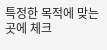특정한 목적에 맞는 곳에 체크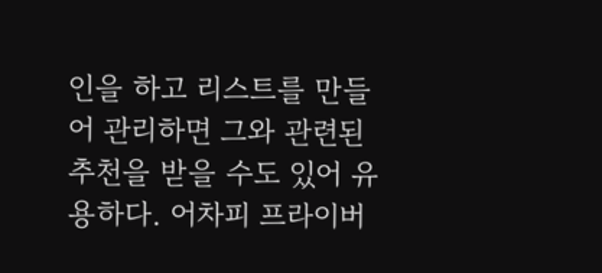인을 하고 리스트를 만들어 관리하면 그와 관련된 추천을 받을 수도 있어 유용하다. 어차피 프라이버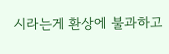시라는게 환상에 불과하고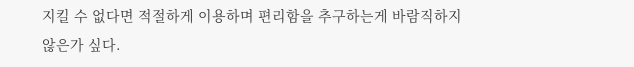지킬 수 없다면 적절하게 이용하며 편리함을 추구하는게 바람직하지 않은가 싶다.